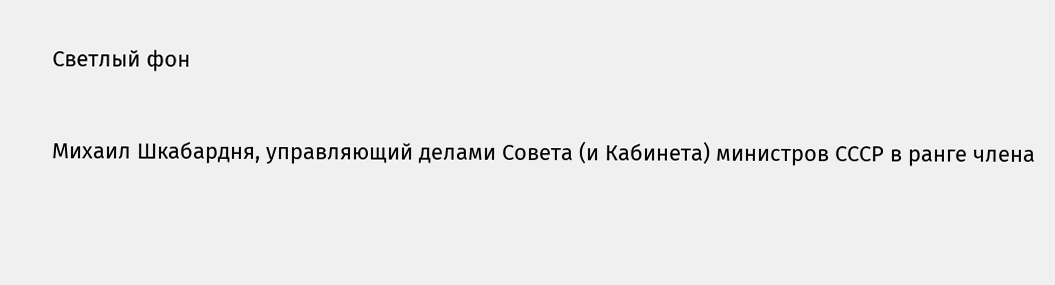Светлый фон

Михаил Шкабардня, управляющий делами Совета (и Кабинета) министров СССР в ранге члена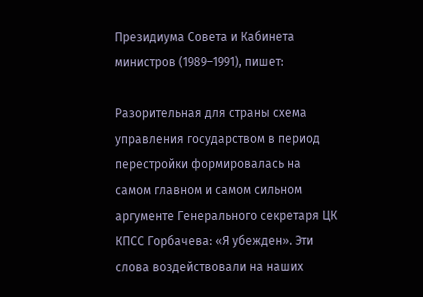Президиума Совета и Кабинета министров (1989–1991), пишет:

Разорительная для страны схема управления государством в период перестройки формировалась на самом главном и самом сильном аргументе Генерального секретаря ЦК КПСС Горбачева: «Я убежден». Эти слова воздействовали на наших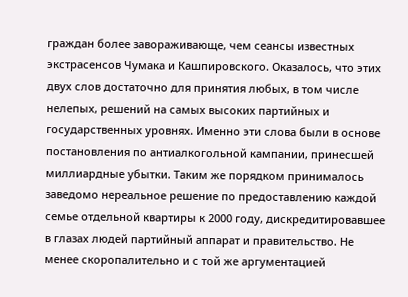граждан более завораживающе, чем сеансы известных экстрасенсов Чумака и Кашпировского. Оказалось, что этих двух слов достаточно для принятия любых, в том числе нелепых, решений на самых высоких партийных и государственных уровнях. Именно эти слова были в основе постановления по антиалкогольной кампании, принесшей миллиардные убытки. Таким же порядком принималось заведомо нереальное решение по предоставлению каждой семье отдельной квартиры к 2000 году, дискредитировавшее в глазах людей партийный аппарат и правительство. Не менее скоропалительно и с той же аргументацией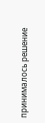принималось решение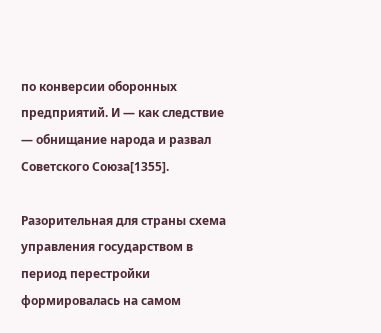по конверсии оборонных предприятий. И — как следствие — обнищание народа и развал Советского Союза[1355].

Разорительная для страны схема управления государством в период перестройки формировалась на самом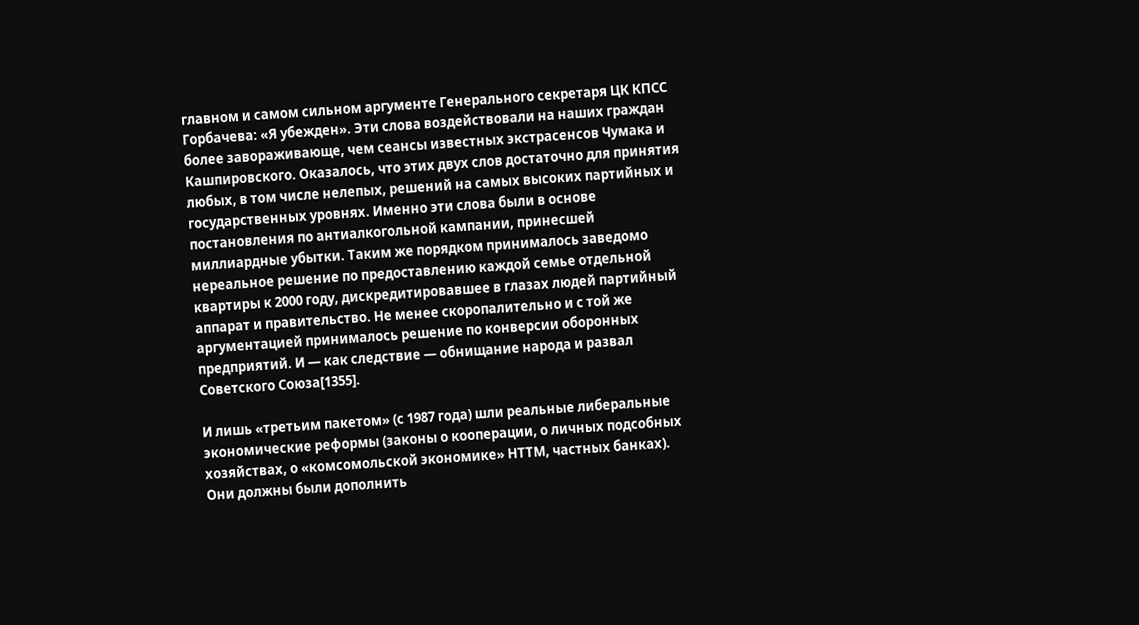главном и самом сильном аргументе Генерального секретаря ЦК КПСС Горбачева: «Я убежден». Эти слова воздействовали на наших граждан более завораживающе, чем сеансы известных экстрасенсов Чумака и Кашпировского. Оказалось, что этих двух слов достаточно для принятия любых, в том числе нелепых, решений на самых высоких партийных и государственных уровнях. Именно эти слова были в основе постановления по антиалкогольной кампании, принесшей миллиардные убытки. Таким же порядком принималось заведомо нереальное решение по предоставлению каждой семье отдельной квартиры к 2000 году, дискредитировавшее в глазах людей партийный аппарат и правительство. Не менее скоропалительно и с той же аргументацией принималось решение по конверсии оборонных предприятий. И — как следствие — обнищание народа и развал Советского Союза[1355].

И лишь «третьим пакетом» (с 1987 года) шли реальные либеральные экономические реформы (законы о кооперации, о личных подсобных хозяйствах, о «комсомольской экономике» НТТМ, частных банках). Они должны были дополнить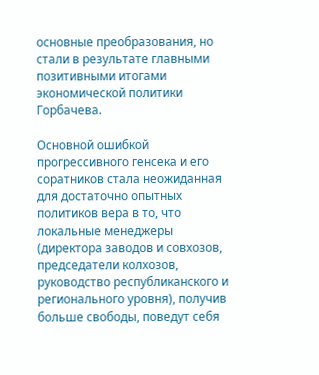основные преобразования, но стали в результате главными позитивными итогами экономической политики Горбачева.

Основной ошибкой прогрессивного генсека и его соратников стала неожиданная для достаточно опытных политиков вера в то, что локальные менеджеры (директора заводов и совхозов, председатели колхозов, руководство республиканского и регионального уровня), получив больше свободы, поведут себя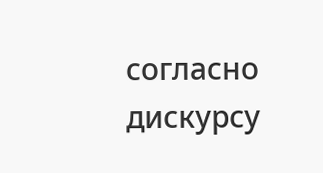согласно дискурсу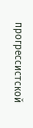прогрессистской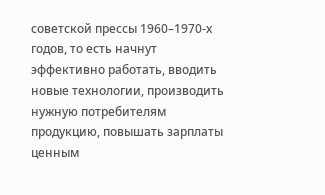советской прессы 1960–1970-х годов, то есть начнут эффективно работать, вводить новые технологии, производить нужную потребителям продукцию, повышать зарплаты ценным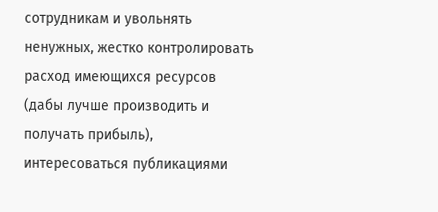сотрудникам и увольнять ненужных, жестко контролировать расход имеющихся ресурсов (дабы лучше производить и получать прибыль), интересоваться публикациями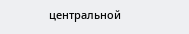центральной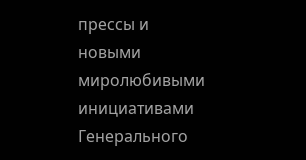прессы и новыми миролюбивыми инициативами Генерального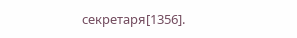секретаря[1356].